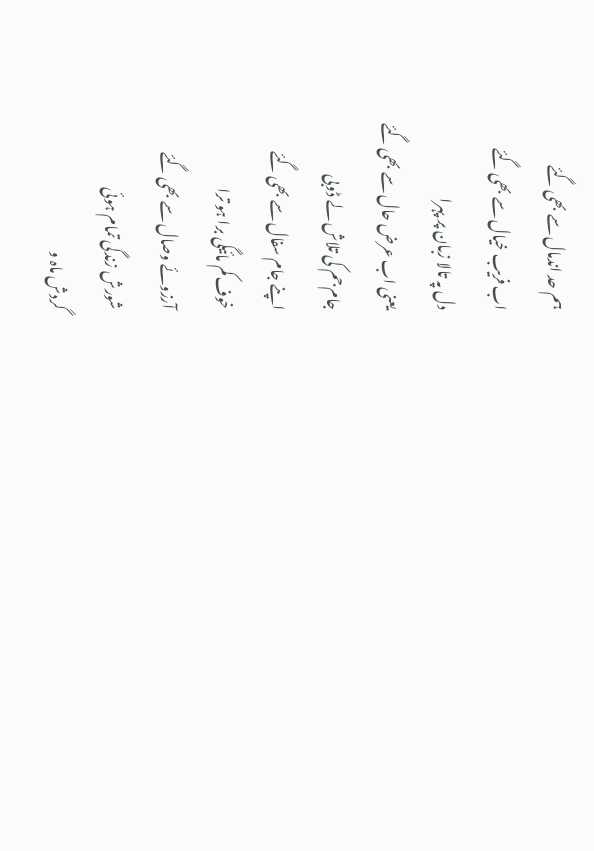ہم حد اندمال سے بھی گئے
اب فریب خیال سے بھی گئے
دل پہ تالا زبان پر پہرا
یعنی اب عرض حال سے بھی گئے
جام جم کی تلاش لے ڈوبی
اپنے جام سفال سے بھی گئے
خوف کم مائیگی برا ہو ترا
آرزوئے وصال سے بھی گئے
شورش زندگی تمام ہوئی
گردش ماہ و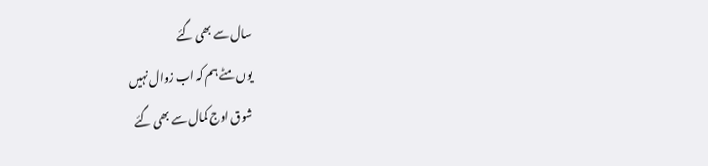سال سے بھی گئے
یوں مٹے ہم کہ اب زوال نہیں
شوق اوج کمال سے بھی گئے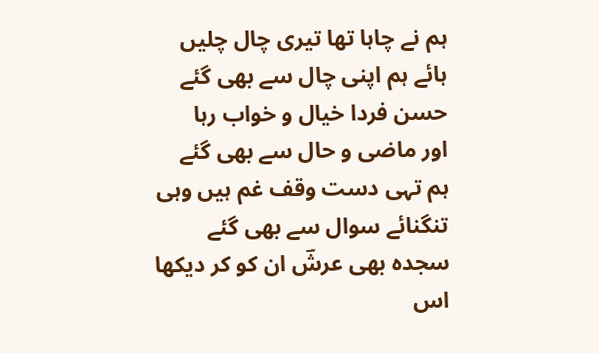ہم نے چاہا تھا تیری چال چلیں
ہائے ہم اپنی چال سے بھی گئے
حسن فردا خیال و خواب رہا
اور ماضی و حال سے بھی گئے
ہم تہی دست وقف غم ہیں وہی
تنگنائے سوال سے بھی گئے
سجدہ بھی عرشؔ ان کو کر دیکھا
اس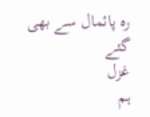رہ پائمال سے بھی گئے
غزل
ہم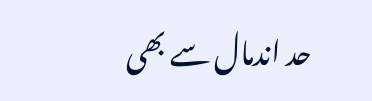حد اندمال سے بھی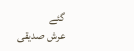گئے
عرش صدیقی